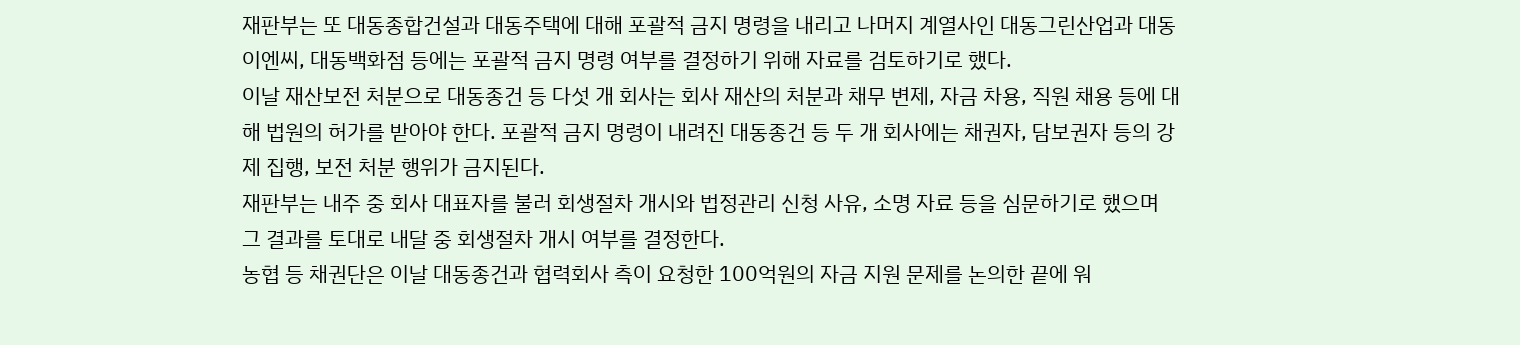재판부는 또 대동종합건설과 대동주택에 대해 포괄적 금지 명령을 내리고 나머지 계열사인 대동그린산업과 대동이엔씨, 대동백화점 등에는 포괄적 금지 명령 여부를 결정하기 위해 자료를 검토하기로 했다.
이날 재산보전 처분으로 대동종건 등 다섯 개 회사는 회사 재산의 처분과 채무 변제, 자금 차용, 직원 채용 등에 대해 법원의 허가를 받아야 한다. 포괄적 금지 명령이 내려진 대동종건 등 두 개 회사에는 채권자, 담보권자 등의 강제 집행, 보전 처분 행위가 금지된다.
재판부는 내주 중 회사 대표자를 불러 회생절차 개시와 법정관리 신청 사유, 소명 자료 등을 심문하기로 했으며 그 결과를 토대로 내달 중 회생절차 개시 여부를 결정한다.
농협 등 채권단은 이날 대동종건과 협력회사 측이 요청한 100억원의 자금 지원 문제를 논의한 끝에 워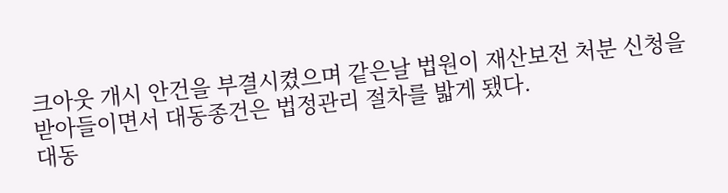크아웃 개시 안건을 부결시켰으며 같은날 법원이 재산보전 처분 신청을 받아들이면서 대동종건은 법정관리 절차를 밟게 됐다.
대동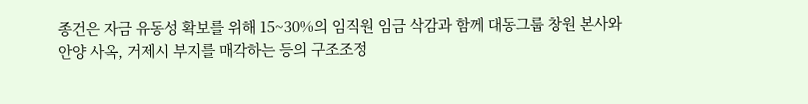종건은 자금 유동성 확보를 위해 15~30%의 임직원 임금 삭감과 함께 대동그룹 창원 본사와 안양 사옥, 거제시 부지를 매각하는 등의 구조조정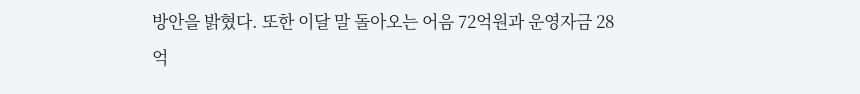방안을 밝혔다. 또한 이달 말 돌아오는 어음 72억원과 운영자금 28억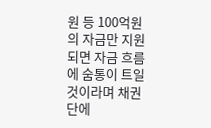원 등 100억원의 자금만 지원되면 자금 흐름에 숨통이 트일 것이라며 채권단에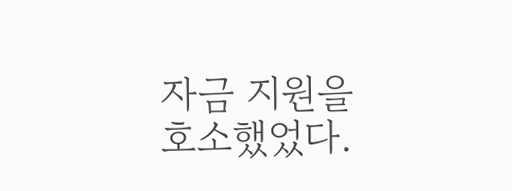자금 지원을 호소했었다.